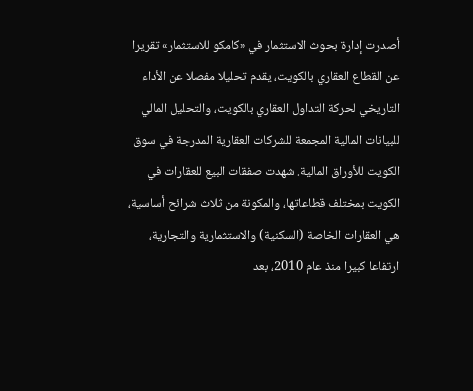أصدرت إدارة بحوث الاستثمار في «كامكو للاستثمار» تقريرا عن القطاع العقاري بالكويت، يقدم تحليلا مفصلا عن الأداء التاريخي لحركة التداول العقاري بالكويت، والتحليل المالي للبيانات المالية المجمعة للشركات العقارية المدرجة في سوق الكويت للأوراق المالية. شهدت صفقات البيع للعقارات في الكويت بمختلف قطاعاتها، والمكونة من ثلاث شرائح أساسية، هي العقارات الخاصة (السكنية) والاستثمارية والتجارية، ارتفاعا كبيرا منذ عام 2010، بعد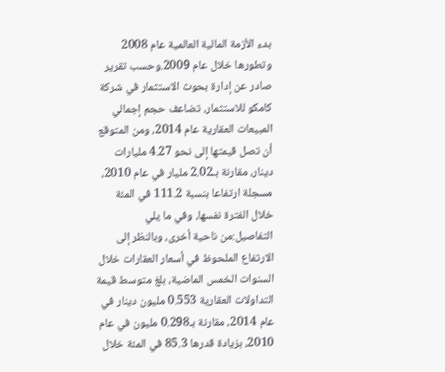بدء الأزمة المالية العالمية عام 2008 وتطورها خلال عام 2009.وحسب تقرير صادر عن إدارة بحوث الاستثمار في شركة كامكو للاستثمار، تضاعف حجم إجمالي المبيعات العقارية عام 2014، ومن المتوقع أن تصل قيمتها إلى نحو 4.27 مليارات دينار، مقارنة بـ2.02 مليار في عام 2010، مسجلة ارتفاعا بنسبة 111.2 في المئة خلال الفترة نفسها، وفي ما يلي التفاصيل:من ناحية أخرى، وبالنظر إلى الارتفاع الملحوظ في أسعار العقارات خلال السنوات الخمس الماضية، بلغ متوسط قيمة التداولات العقارية 0.553 مليون دينار في عام 2014، مقارنة بـ0.298 مليون في عام 2010، بزيادة قدرها 85.3 في المئة خلال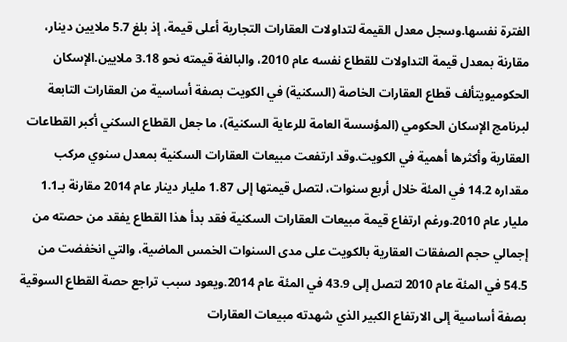الفترة نفسها.وسجل معدل القيمة لتداولات العقارات التجارية أعلى قيمة، إذ بلغ 5.7 ملايين دينار، مقارنة بمعدل قيمة التداولات للقطاع نفسه عام 2010، والبالغة قيمته نحو 3.18 ملايين.الإسكان الحكوميويتألف قطاع العقارات الخاصة (السكنية) في الكويت بصفة أساسية من العقارات التابعة لبرنامج الإسكان الحكومي (المؤسسة العامة للرعاية السكنية)، ما جعل القطاع السكني أكبر القطاعات العقارية وأكثرها أهمية في الكويت.وقد ارتفعت مبيعات العقارات السكنية بمعدل سنوي مركب مقداره 14.2 في المئة خلال أربع سنوات، لتصل قيمتها إلى 1.87 مليار دينار عام 2014 مقارنة بـ1.1 مليار عام 2010.ورغم ارتفاع قيمة مبيعات العقارات السكنية فقد بدأ هذا القطاع يفقد من حصته من إجمالي حجم الصفقات العقارية بالكويت على مدى السنوات الخمس الماضية، والتي انخفضت من 54.5 في المئة عام 2010 لتصل إلى 43.9 في المئة عام 2014.ويعود سبب تراجع حصة القطاع السوقية بصفة أساسية إلى الارتفاع الكبير الذي شهدته مبيعات العقارات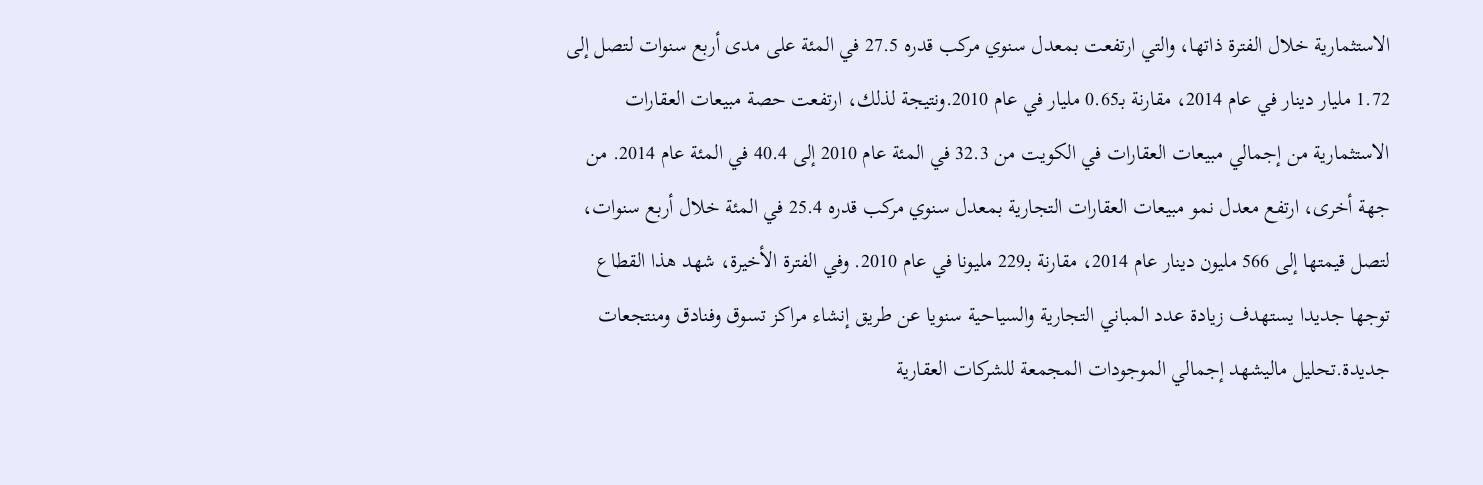الاستثمارية خلال الفترة ذاتها، والتي ارتفعت بمعدل سنوي مركب قدره 27.5 في المئة على مدى أربع سنوات لتصل إلى 1.72 مليار دينار في عام 2014، مقارنة بـ0.65 مليار في عام 2010.ونتيجة لذلك، ارتفعت حصة مبيعات العقارات الاستثمارية من إجمالي مبيعات العقارات في الكويت من 32.3 في المئة عام 2010 إلى 40.4 في المئة عام 2014. من جهة أخرى، ارتفع معدل نمو مبيعات العقارات التجارية بمعدل سنوي مركب قدره 25.4 في المئة خلال أربع سنوات، لتصل قيمتها إلى 566 مليون دينار عام 2014، مقارنة بـ229 مليونا في عام 2010. وفي الفترة الأخيرة، شهد هذا القطاع توجها جديدا يستهدف زيادة عدد المباني التجارية والسياحية سنويا عن طريق إنشاء مراكز تسوق وفنادق ومنتجعات جديدة.تحليل ماليشهد إجمالي الموجودات المجمعة للشركات العقارية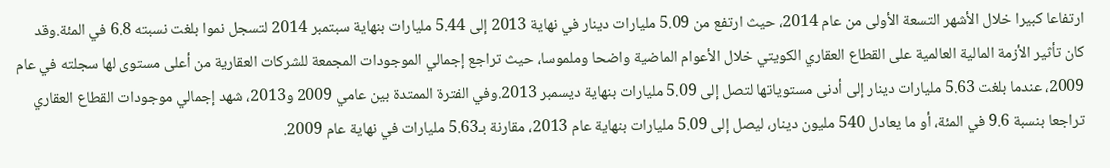ارتفاعا كبيرا خلال الأشهر التسعة الأولى من عام 2014، حيث ارتفع من 5.09 مليارات دينار في نهاية 2013 إلى 5.44 مليارات بنهاية سبتمبر 2014 لتسجل نموا بلغت نسبته 6.8 في المئة.وقد كان تأثير الأزمة المالية العالمية على القطاع العقاري الكويتي خلال الأعوام الماضية واضحا وملموسا، حيث تراجع إجمالي الموجودات المجمعة للشركات العقارية من أعلى مستوى لها سجلته في عام 2009، عندما بلغت 5.63 مليارات دينار إلى أدنى مستوياتها لتصل إلى 5.09 مليارات بنهاية ديسمبر 2013.وفي الفترة الممتدة بين عامي 2009 و2013، شهد إجمالي موجودات القطاع العقاري تراجعا بنسبة 9.6 في المئة، أو ما يعادل 540 مليون دينار، ليصل إلى 5.09 مليارات بنهاية عام 2013، مقارنة بـ5.63 مليارات في نهاية عام 2009.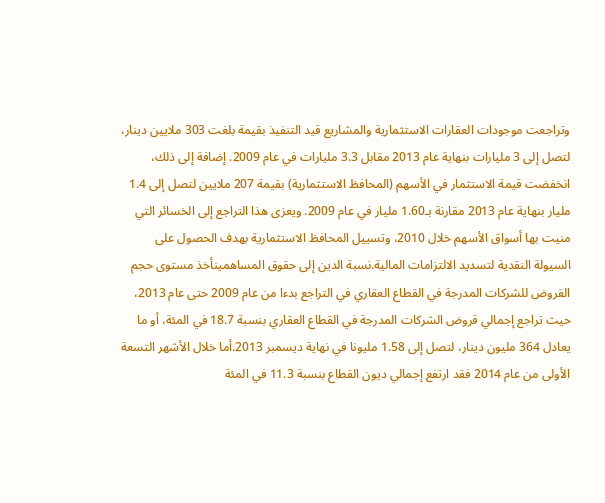وتراجعت موجودات العقارات الاستثمارية والمشاريع قيد التنفيذ بقيمة بلغت 303 ملايين دينار، لتصل إلى 3 مليارات بنهاية عام 2013 مقابل 3.3 مليارات في عام 2009. إضافة إلى ذلك، انخفضت قيمة الاستثمار في الأسهم (المحافظ الاستثمارية) بقيمة 207 ملايين لتصل إلى 1.4 مليار بنهاية عام 2013 مقارنة بـ1.60 مليار في عام 2009. ويعزى هذا التراجع إلى الخسائر التي منيت بها أسواق الأسهم خلال 2010، وتسييل المحافظ الاستثمارية بهدف الحصول على السيولة النقدية لتسديد الالتزامات المالية.نسبة الدين إلى حقوق المساهمينأخذ مستوى حجم القروض للشركات المدرجة في القطاع العقاري في التراجع بدءا من عام 2009 حتى عام 2013، حيث تراجع إجمالي قروض الشركات المدرجة في القطاع العقاري بنسبة 18.7 في المئة، أو ما يعادل 364 مليون دينار، لتصل إلى 1.58 مليونا في نهاية ديسمبر 2013.أما خلال الأشهر التسعة الأولى من عام 2014 فقد ارتفع إجمالي ديون القطاع بنسبة 11.3 في المئة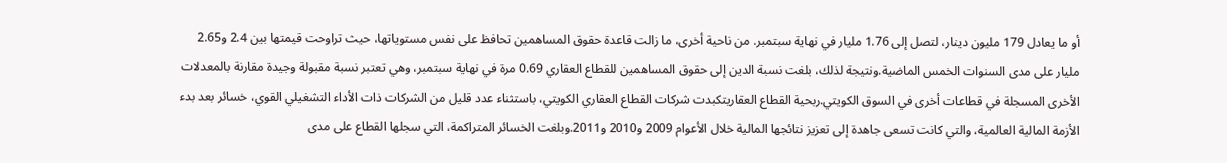أو ما يعادل 179 مليون دينار، لتصل إلى 1.76 مليار في نهاية سبتمبر. من ناحية أخرى، ما زالت قاعدة حقوق المساهمين تحافظ على نفس مستوياتها، حيث تراوحت قيمتها بين 2.4 و2.65 مليار على مدى السنوات الخمس الماضية.ونتيجة لذلك، بلغت نسبة الدين إلى حقوق المساهمين للقطاع العقاري 0.69 مرة في نهاية سبتمبر، وهي تعتبر نسبة مقبولة وجيدة مقارنة بالمعدلات الأخرى المسجلة في قطاعات أخرى في السوق الكويتي.ربحية القطاع العقاريتكبدت شركات القطاع العقاري الكويتي، باستثناء عدد قليل من الشركات ذات الأداء التشغيلي القوي، خسائر بعد بدء الأزمة المالية العالمية، والتي كانت تسعى جاهدة إلى تعزيز نتائجها المالية خلال الأعوام 2009 و2010 و2011.وبلغت الخسائر المتراكمة، التي سجلها القطاع على مدى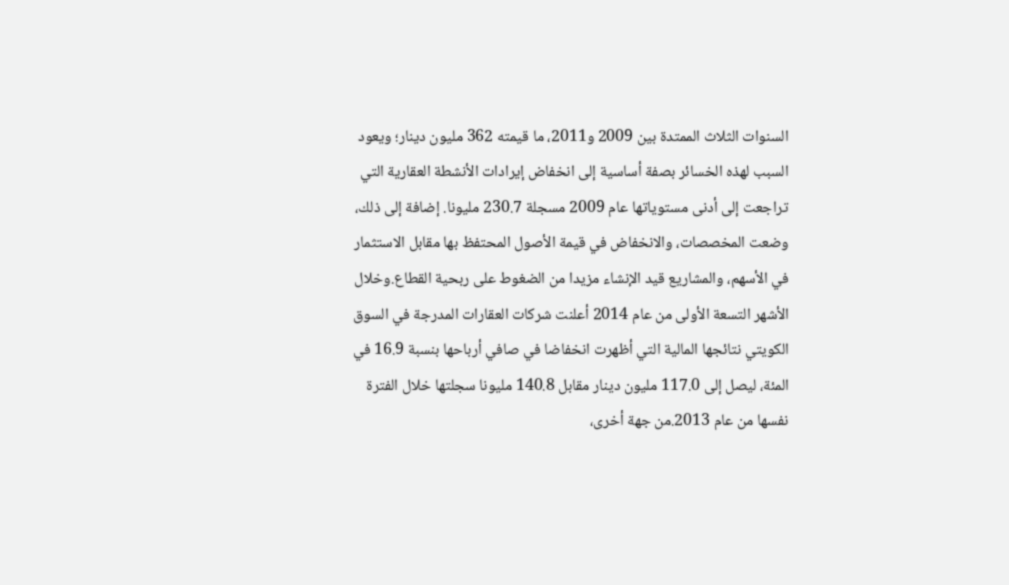السنوات الثلاث الممتدة بين 2009 و2011، ما قيمته 362 مليون دينار؛ ويعود السبب لهذه الخسائر بصفة أساسية إلى انخفاض إيرادات الأنشطة العقارية التي تراجعت إلى أدنى مستوياتها عام 2009 مسجلة 230.7 مليونا. إضافة إلى ذلك، وضعت المخصصات، والانخفاض في قيمة الأصول المحتفظ بها مقابل الاستثمار في الأسهم، والمشاريع قيد الإنشاء مزيدا من الضغوط على ربحية القطاع.وخلال الأشهر التسعة الأولى من عام 2014 أعلنت شركات العقارات المدرجة في السوق الكويتي نتائجها المالية التي أظهرت انخفاضا في صافي أرباحها بنسبة 16.9 في المئة، ليصل إلى 117.0 مليون دينار مقابل 140.8 مليونا سجلتها خلال الفترة نفسها من عام 2013.من جهة أخرى،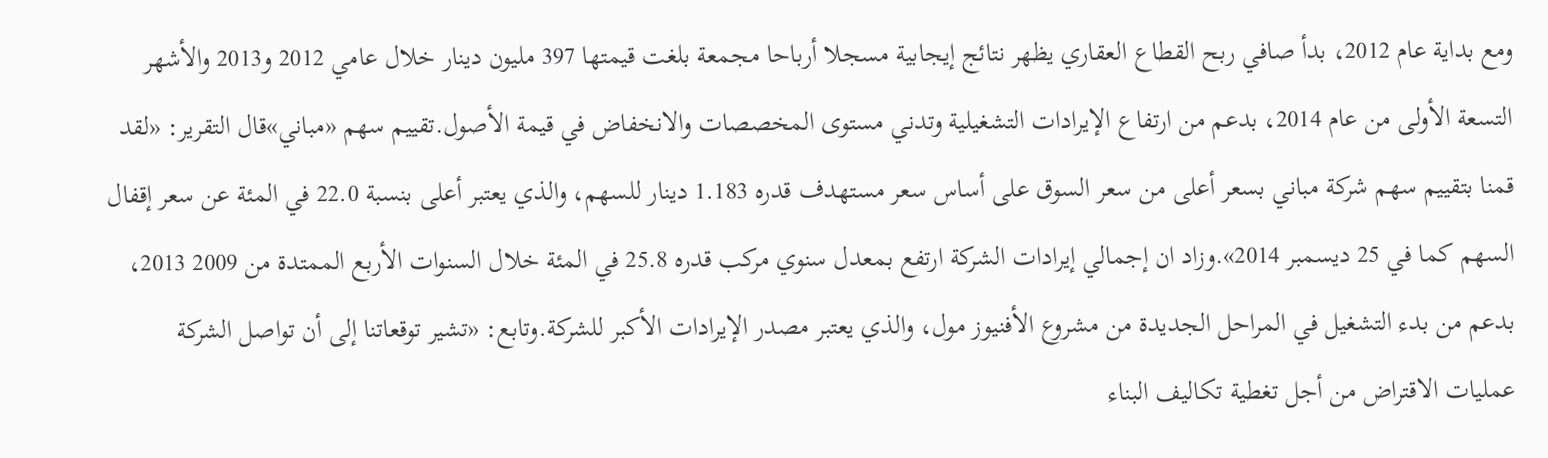ومع بداية عام 2012، بدأ صافي ربح القطاع العقاري يظهر نتائج إيجابية مسجلا أرباحا مجمعة بلغت قيمتها 397 مليون دينار خلال عامي 2012 و2013 والأشهر التسعة الأولى من عام 2014، بدعم من ارتفاع الإيرادات التشغيلية وتدني مستوى المخصصات والانخفاض في قيمة الأصول.تقييم سهم «مباني»قال التقرير: «لقد قمنا بتقييم سهم شركة مباني بسعر أعلى من سعر السوق على أساس سعر مستهدف قدره 1.183 دينار للسهم، والذي يعتبر أعلى بنسبة 22.0 في المئة عن سعر إقفال السهم كما في 25 ديسمبر 2014».وزاد ان إجمالي إيرادات الشركة ارتفع بمعدل سنوي مركب قدره 25.8 في المئة خلال السنوات الأربع الممتدة من 2009 2013، بدعم من بدء التشغيل في المراحل الجديدة من مشروع الأفنيوز مول، والذي يعتبر مصدر الإيرادات الأكبر للشركة.وتابع: «تشير توقعاتنا إلى أن تواصل الشركة عمليات الاقتراض من أجل تغطية تكاليف البناء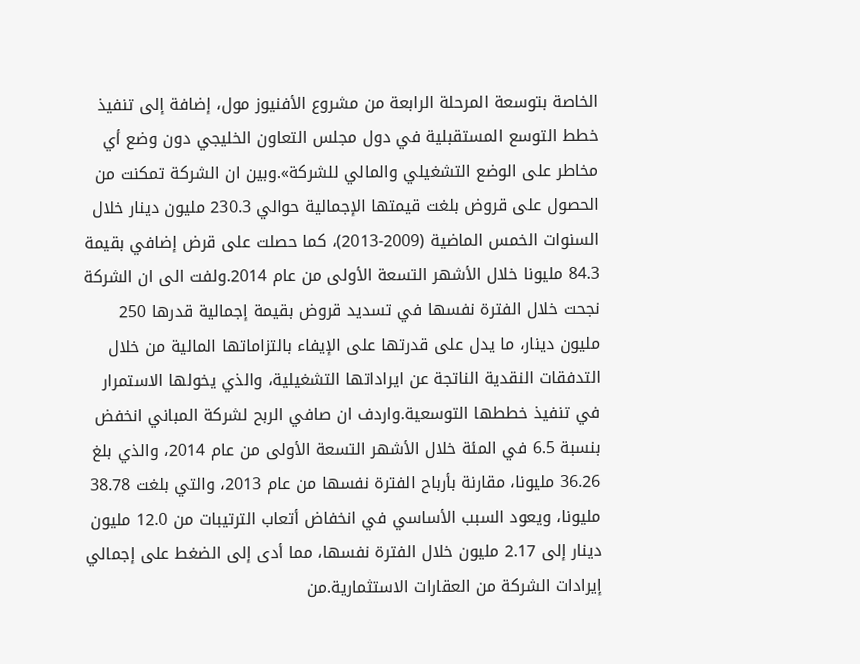الخاصة بتوسعة المرحلة الرابعة من مشروع الأفنيوز مول، إضافة إلى تنفيذ خطط التوسع المستقبلية في دول مجلس التعاون الخليجي دون وضع أي مخاطر على الوضع التشغيلي والمالي للشركة».وبين ان الشركة تمكنت من الحصول على قروض بلغت قيمتها الإجمالية حوالي 230.3 مليون دينار خلال السنوات الخمس الماضية (2009-2013)، كما حصلت على قرض إضافي بقيمة 84.3 مليونا خلال الأشهر التسعة الأولى من عام 2014.ولفت الى ان الشركة نجحت خلال الفترة نفسها في تسديد قروض بقيمة إجمالية قدرها 250 مليون دينار، ما يدل على قدرتها على الإيفاء بالتزاماتها المالية من خلال التدفقات النقدية الناتجة عن ايراداتها التشغيلية، والذي يخولها الاستمرار في تنفيذ خططها التوسعية.واردف ان صافي الربح لشركة المباني انخفض بنسبة 6.5 في المئة خلال الأشهر التسعة الأولى من عام 2014، والذي بلغ 36.26 مليونا، مقارنة بأرباح الفترة نفسها من عام 2013، والتي بلغت 38.78 مليونا، ويعود السبب الأساسي في انخفاض أتعاب الترتيبات من 12.0 مليون دينار إلى 2.17 مليون خلال الفترة نفسها، مما أدى إلى الضغط على إجمالي إيرادات الشركة من العقارات الاستثمارية.من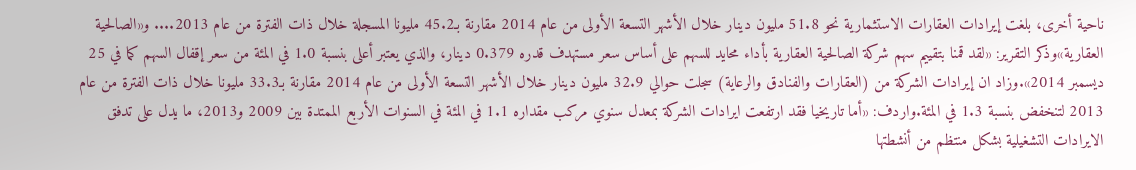ناحية أخرى، بلغت إيرادات العقارات الاستثمارية نحو 51.8 مليون دينار خلال الأشهر التسعة الأولى من عام 2014 مقارنة بـ45.2 مليونا المسجلة خلال ذات الفترة من عام 2013.... و«الصالحية العقارية»وذكر التقرير: «لقد قمنا بتقييم سهم شركة الصالحية العقارية بأداء محايد للسهم على أساس سعر مستهدف قدره 0.379 دينار، والذي يعتبر أعلى بنسبة 1.0 في المئة من سعر إقفال السهم كما في 25 ديسمبر 2014».وزاد ان إيرادات الشركة من (العقارات والفنادق والرعاية) سجلت حوالي 32.9 مليون دينار خلال الأشهر التسعة الأولى من عام 2014 مقارنة بـ33.3 مليونا خلال ذات الفترة من عام 2013 لتنخفض بنسبة 1.3 في المئة.واردف: «أما تاريخيا فقد ارتفعت ايرادات الشركة بمعدل سنوي مركب مقداره 1.1 في المئة في السنوات الأربع الممتدة بين 2009 و2013، ما يدل على تدفق الايرادات التشغيلية بشكل منتظم من أنشطتها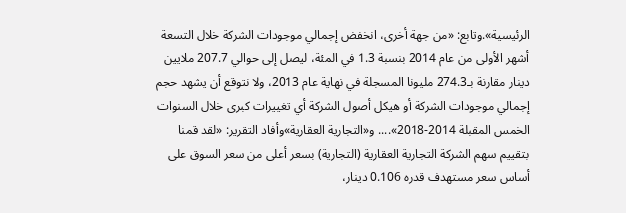الرئيسية».وتابع: «من جهة أخرى، انخفض إجمالي موجودات الشركة خلال التسعة أشهر الأولى من عام 2014 بنسبة 1.3 في المئة، ليصل إلى حوالي 207.7 ملايين دينار مقارنة بـ274.3 مليونا المسجلة في نهاية عام 2013، ولا نتوقع أن يشهد حجم إجمالي موجودات الشركة أو هيكل أصول الشركة أي تغييرات كبرى خلال السنوات الخمس المقبلة 2014-2018».... و«التجارية العقارية»وأفاد التقرير: «لقد قمنا بتقييم سهم الشركة التجارية العقارية (التجارية) بسعر أعلى من سعر السوق على أساس سعر مستهدف قدره 0.106 دينار،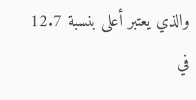والذي يعتبر أعلى بنسبة 12.7 في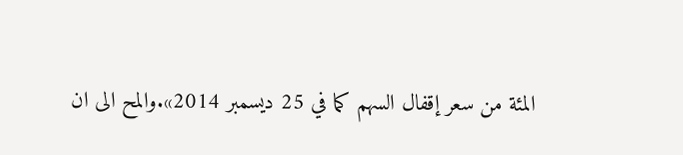المئة من سعر إقفال السهم كما في 25 ديسمبر 2014».والمح الى ان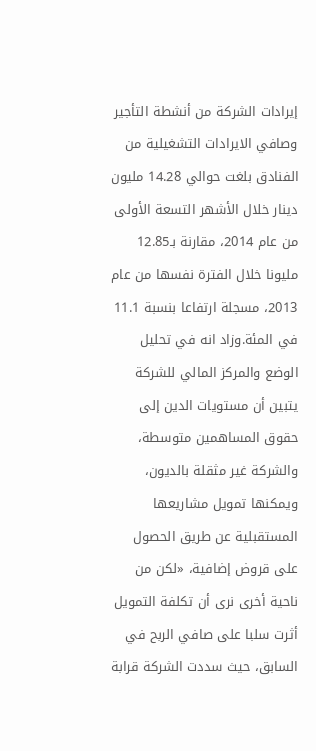إيرادات الشركة من أنشطة التأجير وصافي الايرادات التشغيلية من الفنادق بلغت حوالي 14.28 مليون دينار خلال الأشهر التسعة الأولى من عام 2014، مقارنة بـ12.85 مليونا خلال الفترة نفسها من عام 2013، مسجلة ارتفاعا بنسبة 11.1 في المئة.وزاد انه في تحليل الوضع والمركز المالي للشركة يتبين أن مستويات الدين إلى حقوق المساهمين متوسطة، والشركة غير مثقلة بالديون، ويمكنها تمويل مشاريعها المستقبلية عن طريق الحصول على قروض إضافية، «لكن من ناحية أخرى نرى أن تكلفة التمويل أثرت سلبا على صافي الربح في السابق، حيث سددت الشركة قرابة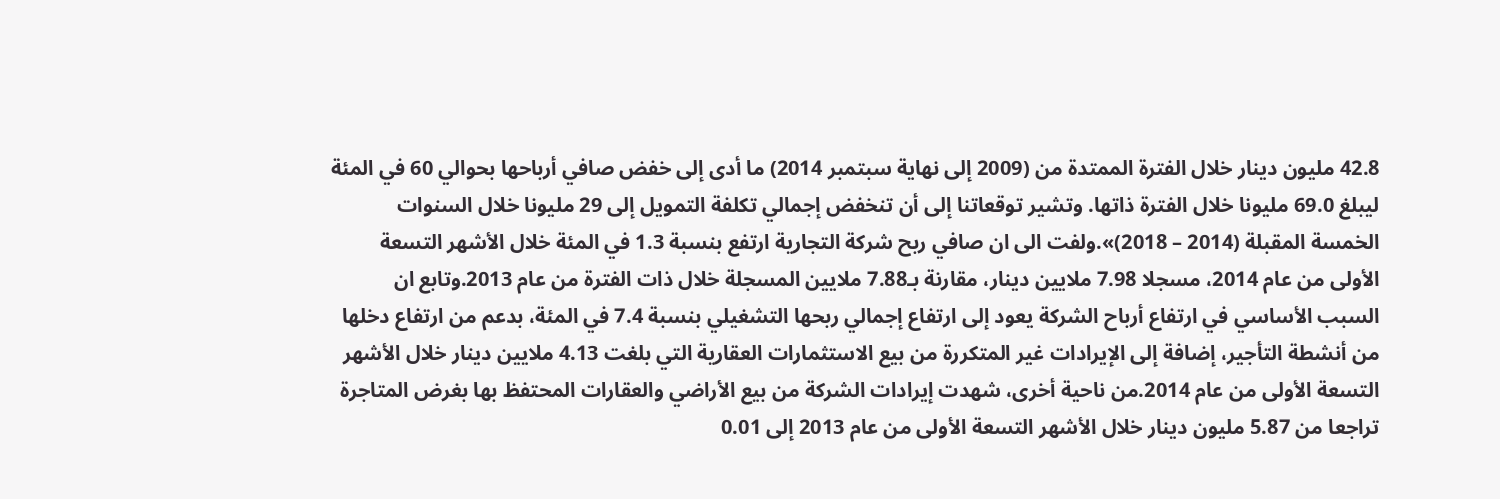42.8 مليون دينار خلال الفترة الممتدة من (2009 إلى نهاية سبتمبر 2014) ما أدى إلى خفض صافي أرباحها بحوالي 60 في المئة ليبلغ 69.0 مليونا خلال الفترة ذاتها. وتشير توقعاتنا إلى أن تنخفض إجمالي تكلفة التمويل إلى 29 مليونا خلال السنوات الخمسة المقبلة (2014 – 2018)».ولفت الى ان صافي ربح شركة التجارية ارتفع بنسبة 1.3 في المئة خلال الأشهر التسعة الأولى من عام 2014، مسجلا 7.98 ملايين دينار، مقارنة بـ7.88 ملايين المسجلة خلال ذات الفترة من عام 2013.وتابع ان السبب الأساسي في ارتفاع أرباح الشركة يعود إلى ارتفاع إجمالي ربحها التشغيلي بنسبة 7.4 في المئة، بدعم من ارتفاع دخلها من أنشطة التأجير، إضافة إلى الإيرادات غير المتكررة من بيع الاستثمارات العقارية التي بلغت 4.13 ملايين دينار خلال الأشهر التسعة الأولى من عام 2014.من ناحية أخرى، شهدت إيرادات الشركة من بيع الأراضي والعقارات المحتفظ بها بغرض المتاجرة تراجعا من 5.87 مليون دينار خلال الأشهر التسعة الأولى من عام 2013 إلى 0.01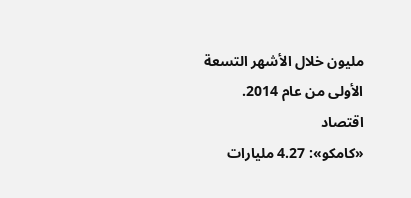مليون خلال الأشهر التسعة الأولى من عام 2014.
اقتصاد
«كامكو»: 4.27 مليارات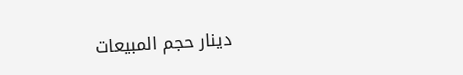دينار حجم المبيعات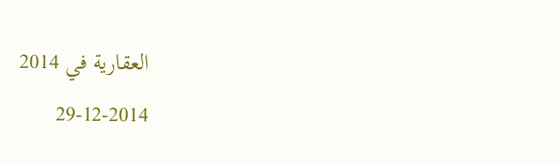العقارية في 2014
29-12-2014